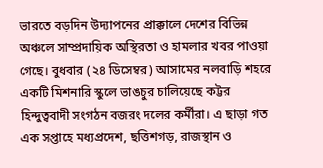ভারতে বড়দিন উদ্যাপনের প্রাক্কালে দেশের বিভিন্ন অঞ্চলে সাম্প্রদায়িক অস্থিরতা ও হামলার খবর পাওয়া গেছে। বুধবার (২৪ ডিসেম্বর) আসামের নলবাড়ি শহরে একটি মিশনারি স্কুলে ভাঙচুর চালিয়েছে কট্টর হিন্দুত্ববাদী সংগঠন বজরং দলের কর্মীরা। এ ছাড়া গত এক সপ্তাহে মধ্যপ্রদেশ, ছত্তিশগড়, রাজস্থান ও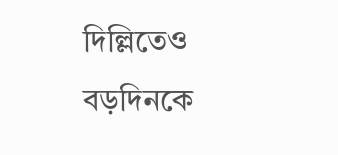দিল্লিতেও বড়দিনকে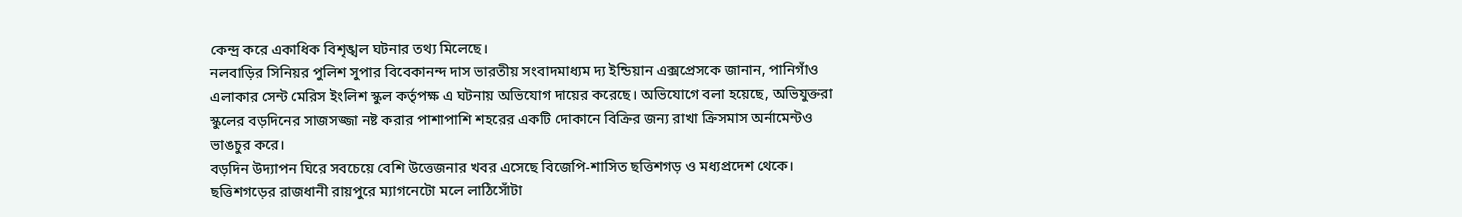কেন্দ্র করে একাধিক বিশৃঙ্খল ঘটনার তথ্য মিলেছে।
নলবাড়ির সিনিয়র পুলিশ সুপার বিবেকানন্দ দাস ভারতীয় সংবাদমাধ্যম দ্য ইন্ডিয়ান এক্সপ্রেসকে জানান, পানিগাঁও এলাকার সেন্ট মেরিস ইংলিশ স্কুল কর্তৃপক্ষ এ ঘটনায় অভিযোগ দায়ের করেছে। অভিযোগে বলা হয়েছে, অভিযুক্তরা স্কুলের বড়দিনের সাজসজ্জা নষ্ট করার পাশাপাশি শহরের একটি দোকানে বিক্রির জন্য রাখা ক্রিসমাস অর্নামেন্টও ভাঙচুর করে।
বড়দিন উদ্যাপন ঘিরে সবচেয়ে বেশি উত্তেজনার খবর এসেছে বিজেপি-শাসিত ছত্তিশগড় ও মধ্যপ্রদেশ থেকে। ছত্তিশগড়ের রাজধানী রায়পুরে ম্যাগনেটো মলে লাঠিসোঁটা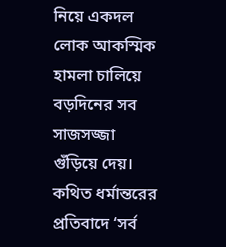নিয়ে একদল লোক আকস্মিক হামলা চালিয়ে বড়দিনের সব সাজসজ্জা গুঁড়িয়ে দেয়। কথিত ধর্মান্তরের প্রতিবাদে ‘সর্ব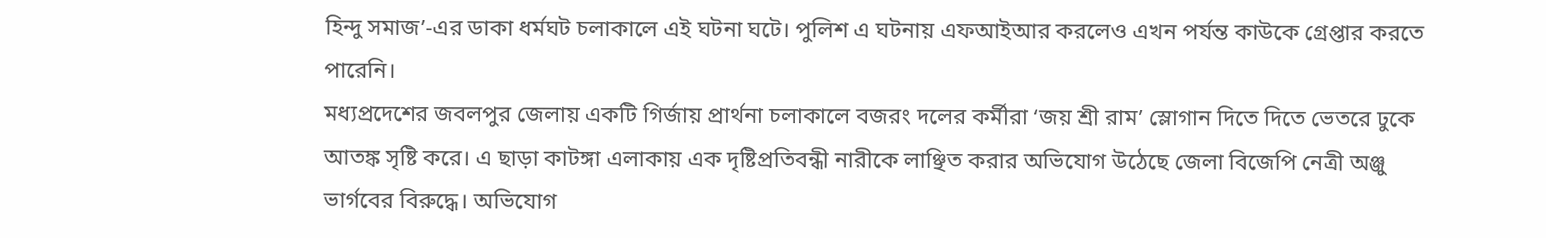হিন্দু সমাজ’-এর ডাকা ধর্মঘট চলাকালে এই ঘটনা ঘটে। পুলিশ এ ঘটনায় এফআইআর করলেও এখন পর্যন্ত কাউকে গ্রেপ্তার করতে পারেনি।
মধ্যপ্রদেশের জবলপুর জেলায় একটি গির্জায় প্রার্থনা চলাকালে বজরং দলের কর্মীরা ‘জয় শ্রী রাম’ স্লোগান দিতে দিতে ভেতরে ঢুকে আতঙ্ক সৃষ্টি করে। এ ছাড়া কাটঙ্গা এলাকায় এক দৃষ্টিপ্রতিবন্ধী নারীকে লাঞ্ছিত করার অভিযোগ উঠেছে জেলা বিজেপি নেত্রী অঞ্জু ভার্গবের বিরুদ্ধে। অভিযোগ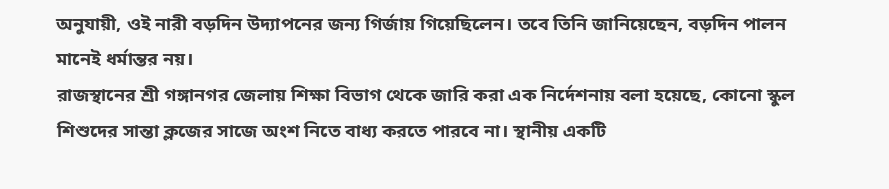অনুযায়ী, ওই নারী বড়দিন উদ্যাপনের জন্য গির্জায় গিয়েছিলেন। তবে তিনি জানিয়েছেন, বড়দিন পালন মানেই ধর্মান্তর নয়।
রাজস্থানের শ্রী গঙ্গানগর জেলায় শিক্ষা বিভাগ থেকে জারি করা এক নির্দেশনায় বলা হয়েছে, কোনো স্কুল শিশুদের সান্তা ক্লজের সাজে অংশ নিতে বাধ্য করতে পারবে না। স্থানীয় একটি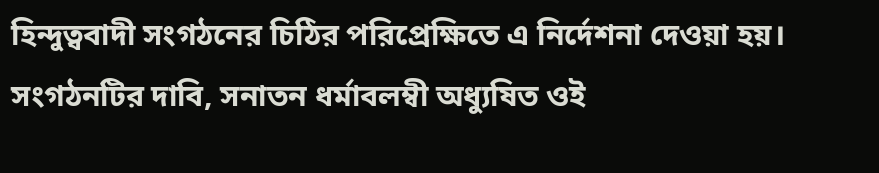হিন্দুত্ববাদী সংগঠনের চিঠির পরিপ্রেক্ষিতে এ নির্দেশনা দেওয়া হয়। সংগঠনটির দাবি, সনাতন ধর্মাবলম্বী অধ্যুষিত ওই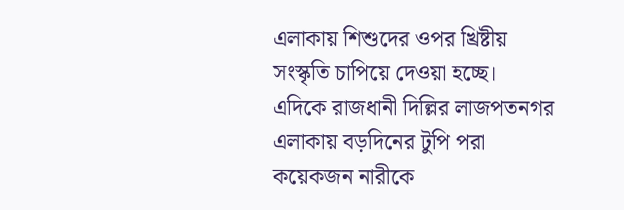এলাকায় শিশুদের ওপর খ্রিষ্টীয় সংস্কৃতি চাপিয়ে দেওয়া হচ্ছে।
এদিকে রাজধানী দিল্লির লাজপতনগর এলাকায় বড়দিনের টুপি পরা কয়েকজন নারীকে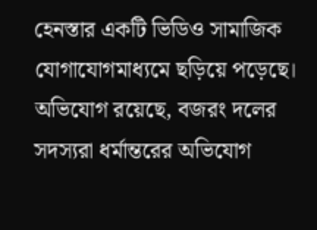হেনস্তার একটি ভিডিও সামাজিক যোগাযোগমাধ্যমে ছড়িয়ে পড়েছে। অভিযোগ রয়েছে, বজরং দলের সদস্যরা ধর্মান্তরের অভিযোগ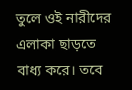তুলে ওই নারীদের এলাকা ছাড়তে বাধ্য করে। তবে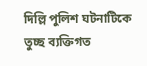দিল্লি পুলিশ ঘটনাটিকে তুচ্ছ ব্যক্তিগত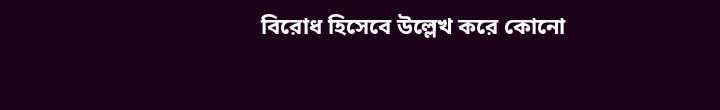বিরোধ হিসেবে উল্লেখ করে কোনো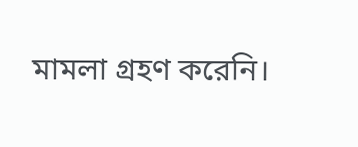মামলা গ্রহণ করেনি।